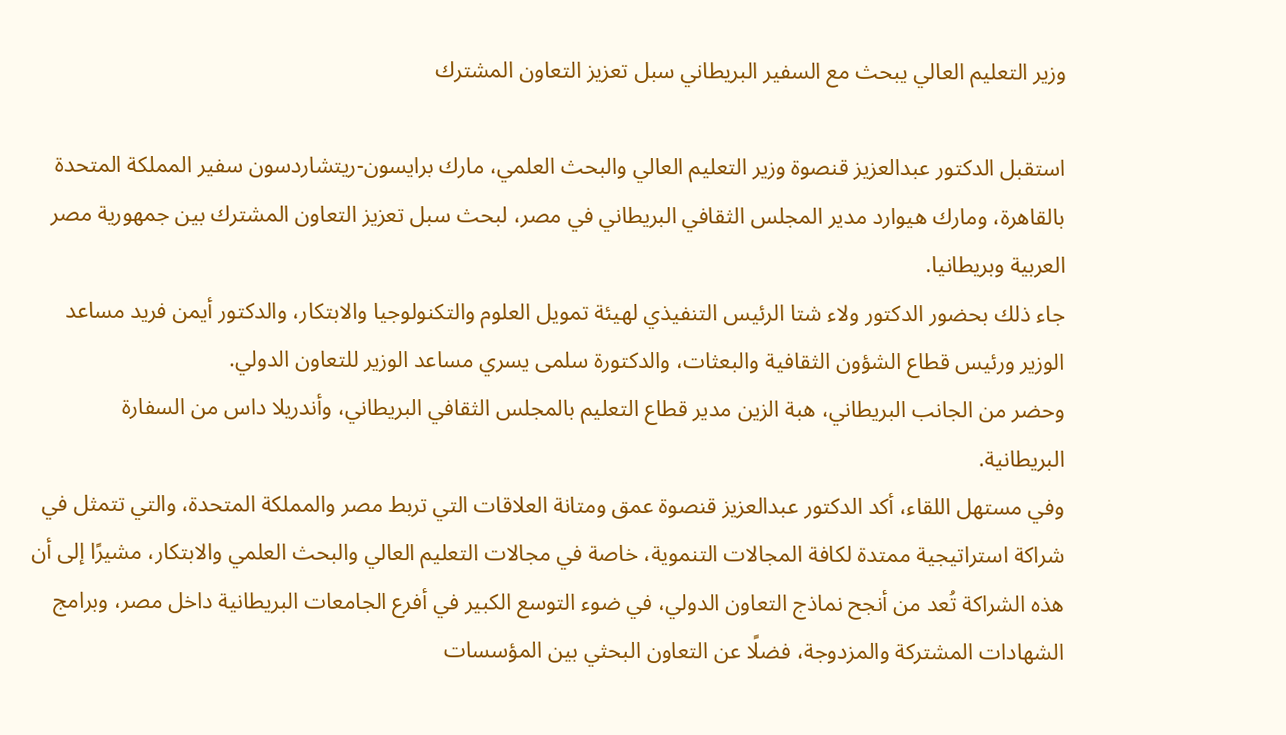وزير التعليم العالي يبحث مع السفير البريطاني سبل تعزيز التعاون المشترك

استقبل الدكتور عبدالعزيز قنصوة وزير التعليم العالي والبحث العلمي، مارك برايسون-ريتشاردسون سفير المملكة المتحدة بالقاهرة، ومارك هيوارد مدير المجلس الثقافي البريطاني في مصر، لبحث سبل تعزيز التعاون المشترك بين جمهورية مصر العربية وبريطانيا.
جاء ذلك بحضور الدكتور ولاء شتا الرئيس التنفيذي لهيئة تمويل العلوم والتكنولوجيا والابتكار، والدكتور أيمن فريد مساعد الوزير ورئيس قطاع الشؤون الثقافية والبعثات، والدكتورة سلمى يسري مساعد الوزير للتعاون الدولي.
وحضر من الجانب البريطاني، هبة الزين مدير قطاع التعليم بالمجلس الثقافي البريطاني، وأندريلا داس من السفارة البريطانية.
وفي مستهل اللقاء، أكد الدكتور عبدالعزيز قنصوة عمق ومتانة العلاقات التي تربط مصر والمملكة المتحدة، والتي تتمثل في شراكة استراتيجية ممتدة لكافة المجالات التنموية، خاصة في مجالات التعليم العالي والبحث العلمي والابتكار، مشيرًا إلى أن هذه الشراكة تُعد من أنجح نماذج التعاون الدولي، في ضوء التوسع الكبير في أفرع الجامعات البريطانية داخل مصر، وبرامج الشهادات المشتركة والمزدوجة، فضلًا عن التعاون البحثي بين المؤسسات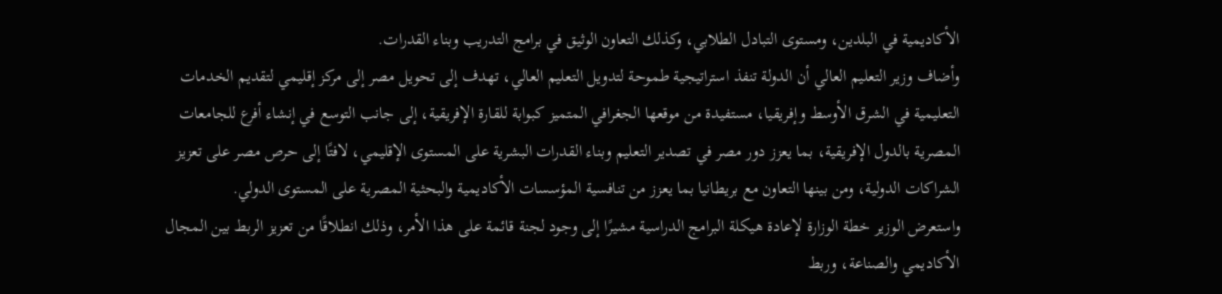الأكاديمية في البلدين، ومستوى التبادل الطلابي، وكذلك التعاون الوثيق في برامج التدريب وبناء القدرات.
وأضاف وزير التعليم العالي أن الدولة تنفذ استراتيجية طموحة لتدويل التعليم العالي، تهدف إلى تحويل مصر إلى مركز إقليمي لتقديم الخدمات التعليمية في الشرق الأوسط وإفريقيا، مستفيدة من موقعها الجغرافي المتميز كبوابة للقارة الإفريقية، إلى جانب التوسع في إنشاء أفرع للجامعات المصرية بالدول الإفريقية، بما يعزز دور مصر في تصدير التعليم وبناء القدرات البشرية على المستوى الإقليمي، لافتًا إلى حرص مصر على تعزيز الشراكات الدولية، ومن بينها التعاون مع بريطانيا بما يعزز من تنافسية المؤسسات الأكاديمية والبحثية المصرية على المستوى الدولي.
واستعرض الوزير خطة الوزارة لإعادة هيكلة البرامج الدراسية مشيرًا إلى وجود لجنة قائمة على هذا الأمر، وذلك انطلاقًا من تعزيز الربط بين المجال الأكاديمي والصناعة، وربط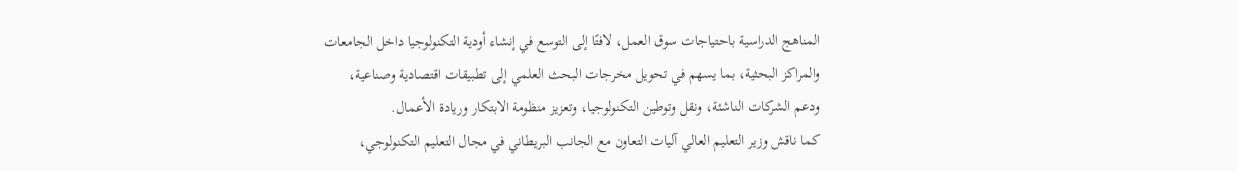المناهج الدراسية باحتياجات سوق العمل، لافتًا إلى التوسع في إنشاء أودية التكنولوجيا داخل الجامعات والمراكز البحثية، بما يسهم في تحويل مخرجات البحث العلمي إلى تطبيقات اقتصادية وصناعية، ودعم الشركات الناشئة، ونقل وتوطين التكنولوجيا، وتعزيز منظومة الابتكار وريادة الأعمال.
كما ناقش وزير التعليم العالي آليات التعاون مع الجانب البريطاني في مجال التعليم التكنولوجي،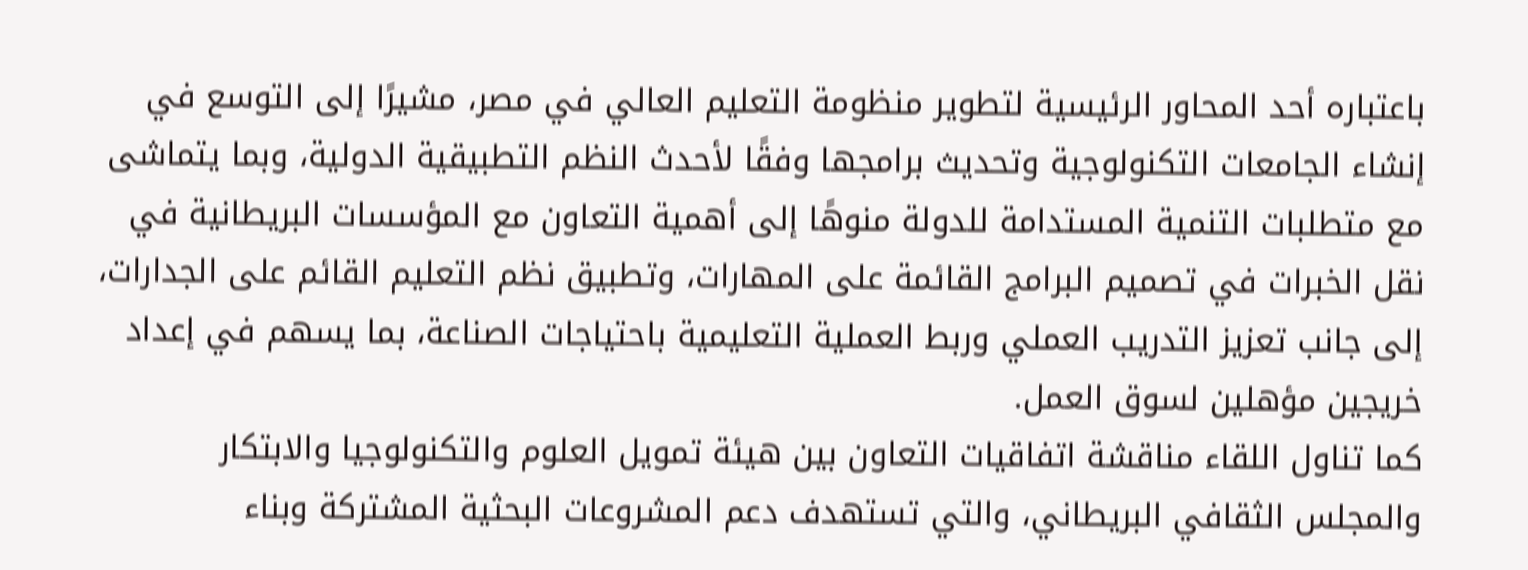باعتباره أحد المحاور الرئيسية لتطوير منظومة التعليم العالي في مصر، مشيرًا إلى التوسع في إنشاء الجامعات التكنولوجية وتحديث برامجها وفقًا لأحدث النظم التطبيقية الدولية، وبما يتماشى مع متطلبات التنمية المستدامة للدولة منوهًا إلى أهمية التعاون مع المؤسسات البريطانية في نقل الخبرات في تصميم البرامج القائمة على المهارات، وتطبيق نظم التعليم القائم على الجدارات، إلى جانب تعزيز التدريب العملي وربط العملية التعليمية باحتياجات الصناعة، بما يسهم في إعداد خريجين مؤهلين لسوق العمل.
كما تناول اللقاء مناقشة اتفاقيات التعاون بين هيئة تمويل العلوم والتكنولوجيا والابتكار والمجلس الثقافي البريطاني، والتي تستهدف دعم المشروعات البحثية المشتركة وبناء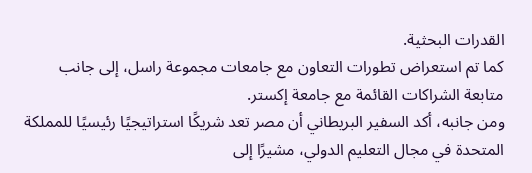القدرات البحثية.
كما تم استعراض تطورات التعاون مع جامعات مجموعة راسل، إلى جانب متابعة الشراكات القائمة مع جامعة إكستر.
ومن جانبه، أكد السفير البريطاني أن مصر تعد شريكًا استراتيجيًا رئيسيًا للمملكة المتحدة في مجال التعليم الدولي، مشيرًا إلى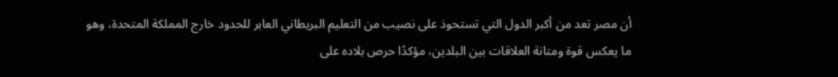أن مصر تعد من أكبر الدول التي تستحوذ على نصيب من التعليم البريطاني العابر للحدود خارج المملكة المتحدة، وهو ما يعكس قوة ومتانة العلاقات بين البلدين، مؤكدًا حرص بلاده على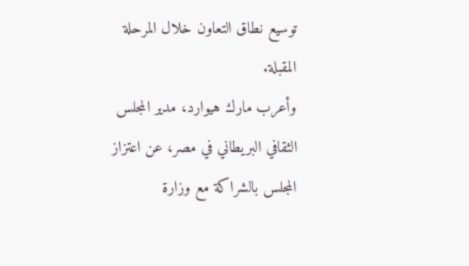توسيع نطاق التعاون خلال المرحلة المقبلة.
وأعرب مارك هيوارد، مدير المجلس الثقافي البريطاني في مصر، عن اعتزاز المجلس بالشراكة مع وزارة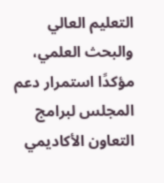التعليم العالي والبحث العلمي، مؤكدًا استمرار دعم المجلس لبرامج التعاون الأكاديمي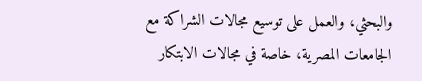والبحثي، والعمل على توسيع مجالات الشراكة مع الجامعات المصرية، خاصة في مجالات الابتكار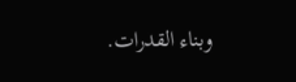وبناء القدرات.